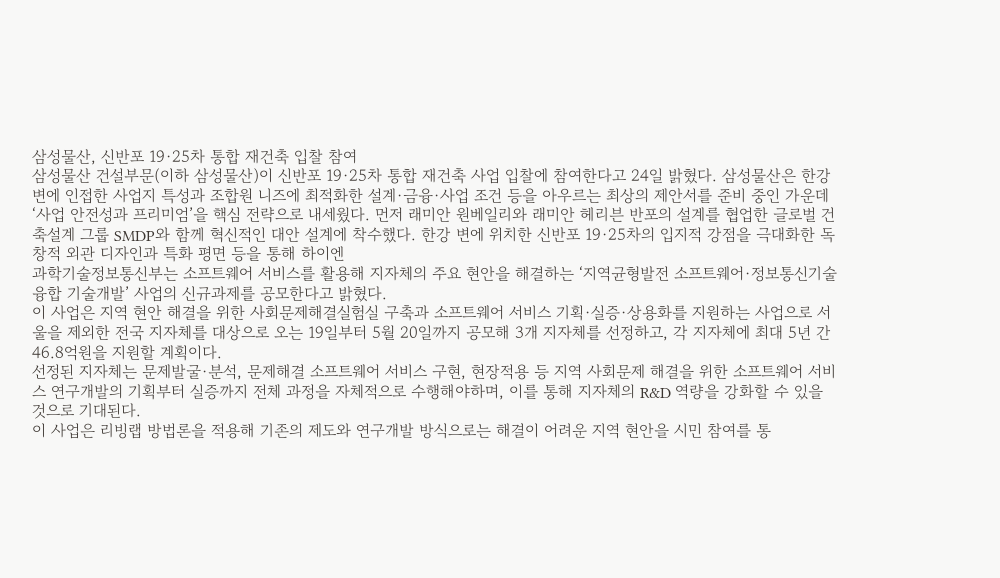삼성물산, 신반포 19·25차 통합 재건축 입찰 참여
삼성물산 건설부문(이하 삼성물산)이 신반포 19·25차 통합 재건축 사업 입찰에 참여한다고 24일 밝혔다. 삼성물산은 한강 변에 인접한 사업지 특성과 조합원 니즈에 최적화한 설계·금융·사업 조건 등을 아우르는 최상의 제안서를 준비 중인 가운데 ‘사업 안전성과 프리미엄’을 핵심 전략으로 내세웠다. 먼저 래미안 원베일리와 래미안 헤리븐 반포의 설계를 협업한 글로벌 건축설계 그룹 SMDP와 함께 혁신적인 대안 설계에 착수했다. 한강 변에 위치한 신반포 19·25차의 입지적 강점을 극대화한 독창적 외관 디자인과 특화 평면 등을 통해 하이엔
과학기술정보통신부는 소프트웨어 서비스를 활용해 지자체의 주요 현안을 해결하는 ‘지역균형발전 소프트웨어·정보통신기술 융합 기술개발’ 사업의 신규과제를 공모한다고 밝혔다.
이 사업은 지역 현안 해결을 위한 사회문제해결실험실 구축과 소프트웨어 서비스 기획·실증·상용화를 지원하는 사업으로 서울을 제외한 전국 지자체를 대상으로 오는 19일부터 5월 20일까지 공모해 3개 지자체를 선정하고, 각 지자체에 최대 5년 간 46.8억원을 지원할 계획이다.
선정된 지자체는 문제발굴·분석, 문제해결 소프트웨어 서비스 구현, 현장적용 등 지역 사회문제 해결을 위한 소프트웨어 서비스 연구개발의 기획부터 실증까지 전체 과정을 자체적으로 수행해야하며, 이를 통해 지자체의 R&D 역량을 강화할 수 있을 것으로 기대된다.
이 사업은 리빙랩 방법론을 적용해 기존의 제도와 연구개발 방식으로는 해결이 어려운 지역 현안을 시민 참여를 통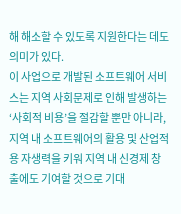해 해소할 수 있도록 지원한다는 데도 의미가 있다.
이 사업으로 개발된 소프트웨어 서비스는 지역 사회문제로 인해 발생하는 ‘사회적 비용’을 절감할 뿐만 아니라, 지역 내 소프트웨어의 활용 및 산업적용 자생력을 키워 지역 내 신경제 창출에도 기여할 것으로 기대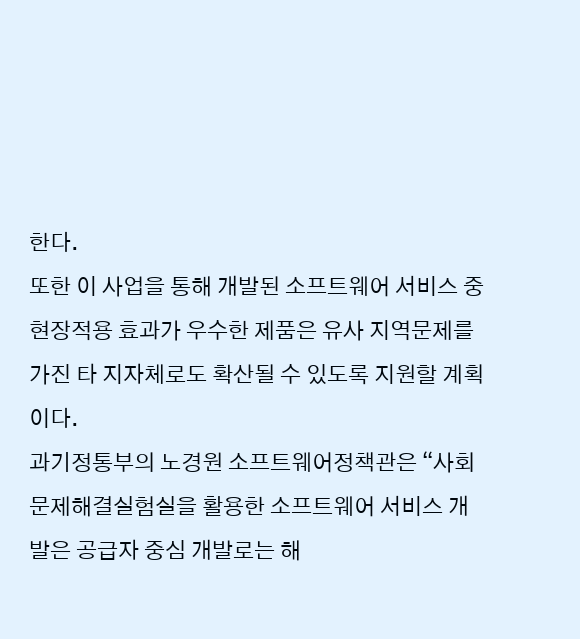한다.
또한 이 사업을 통해 개발된 소프트웨어 서비스 중 현장적용 효과가 우수한 제품은 유사 지역문제를 가진 타 지자체로도 확산될 수 있도록 지원할 계획이다.
과기정통부의 노경원 소프트웨어정책관은 “사회문제해결실험실을 활용한 소프트웨어 서비스 개발은 공급자 중심 개발로는 해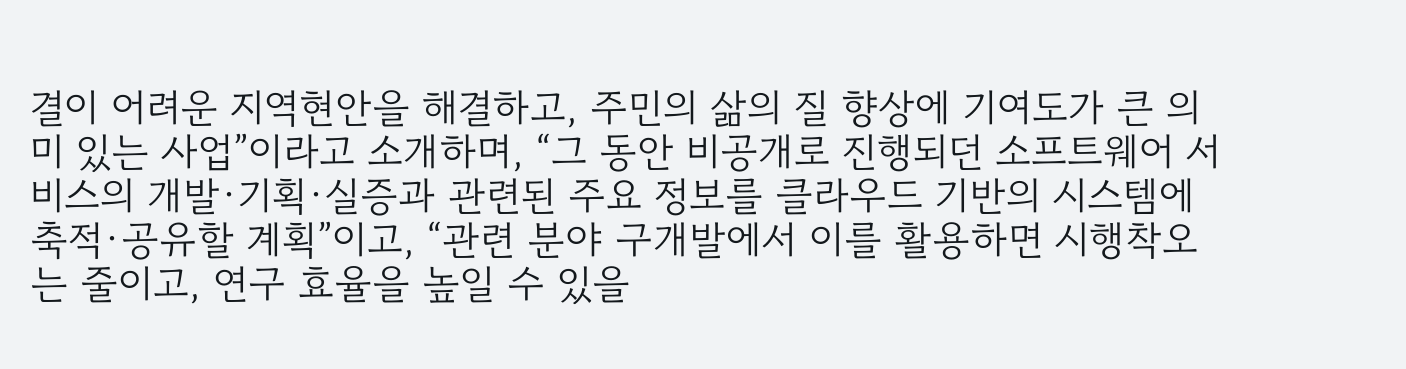결이 어려운 지역현안을 해결하고, 주민의 삶의 질 향상에 기여도가 큰 의미 있는 사업”이라고 소개하며, “그 동안 비공개로 진행되던 소프트웨어 서비스의 개발·기획·실증과 관련된 주요 정보를 클라우드 기반의 시스템에 축적·공유할 계획”이고, “관련 분야 구개발에서 이를 활용하면 시행착오는 줄이고, 연구 효율을 높일 수 있을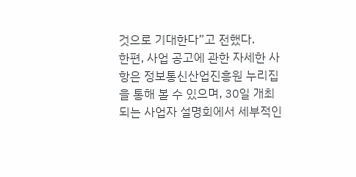것으로 기대한다”고 전했다.
한편, 사업 공고에 관한 자세한 사항은 정보통신산업진흥원 누리집을 통해 볼 수 있으며, 30일 개최되는 사업자 설명회에서 세부적인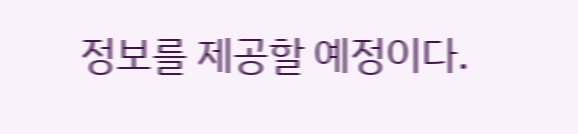정보를 제공할 예정이다.